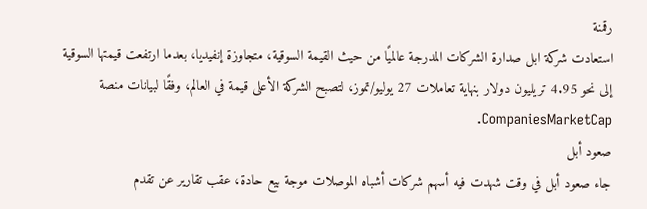رقمنة
استعادت شركة ابل صدارة الشركات المدرجة عالميًا من حيث القيمة السوقية، متجاوزة إنفيديا، بعدما ارتفعت قيمتها السوقية إلى نحو 4.95 تريليون دولار بنهاية تعاملات 27 يوليو/تموز، لتصبح الشركة الأعلى قيمة في العالم، وفقًا لبيانات منصة CompaniesMarketCap.
صعود أبل
جاء صعود أبل في وقت شهدت فيه أسهم شركات أشباه الموصلات موجة بيع حادة، عقب تقارير عن تقدم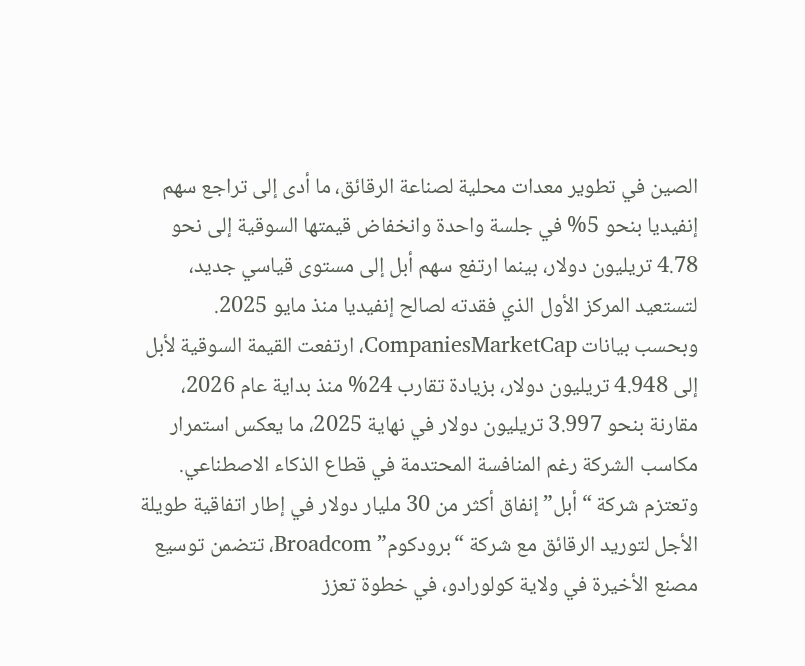الصين في تطوير معدات محلية لصناعة الرقائق، ما أدى إلى تراجع سهم إنفيديا بنحو 5% في جلسة واحدة وانخفاض قيمتها السوقية إلى نحو 4.78 تريليون دولار، بينما ارتفع سهم أبل إلى مستوى قياسي جديد، لتستعيد المركز الأول الذي فقدته لصالح إنفيديا منذ مايو 2025.
وبحسب بيانات CompaniesMarketCap، ارتفعت القيمة السوقية لأبل إلى 4.948 تريليون دولار، بزيادة تقارب 24% منذ بداية عام 2026، مقارنة بنحو 3.997 تريليون دولار في نهاية 2025، ما يعكس استمرار مكاسب الشركة رغم المنافسة المحتدمة في قطاع الذكاء الاصطناعي.
وتعتزم شركة “أبل” إنفاق أكثر من 30 مليار دولار في إطار اتفاقية طويلة الأجل لتوريد الرقائق مع شركة “برودكوم” Broadcom، تتضمن توسيع مصنع الأخيرة في ولاية كولورادو، في خطوة تعزز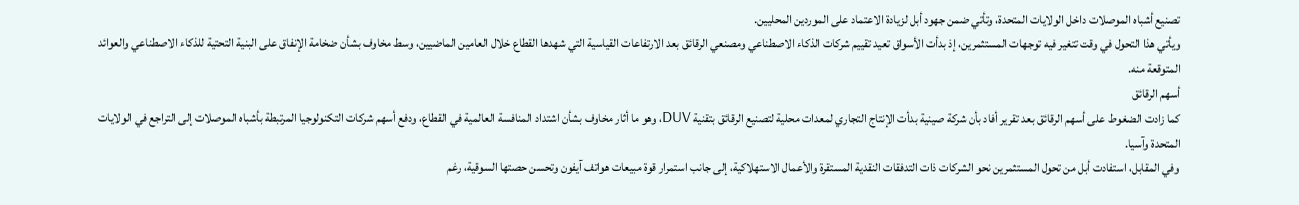تصنيع أشباه الموصلات داخل الولايات المتحدة، وتأتي ضمن جهود أبل لزيادة الاعتماد على الموردين المحليين.
ويأتي هذا التحول في وقت تتغير فيه توجهات المستثمرين، إذ بدأت الأسواق تعيد تقييم شركات الذكاء الاصطناعي ومصنعي الرقائق بعد الارتفاعات القياسية التي شهدها القطاع خلال العامين الماضيين، وسط مخاوف بشأن ضخامة الإنفاق على البنية التحتية للذكاء الاصطناعي والعوائد المتوقعة منه.
أسهم الرقائق
كما زادت الضغوط على أسهم الرقائق بعد تقرير أفاد بأن شركة صينية بدأت الإنتاج التجاري لمعدات محلية لتصنيع الرقائق بتقنية DUV، وهو ما أثار مخاوف بشأن اشتداد المنافسة العالمية في القطاع، ودفع أسهم شركات التكنولوجيا المرتبطة بأشباه الموصلات إلى التراجع في الولايات المتحدة وآسيا.
وفي المقابل، استفادت أبل من تحول المستثمرين نحو الشركات ذات التدفقات النقدية المستقرة والأعمال الاستهلاكية، إلى جانب استمرار قوة مبيعات هواتف آيفون وتحسن حصتها السوقية، رغم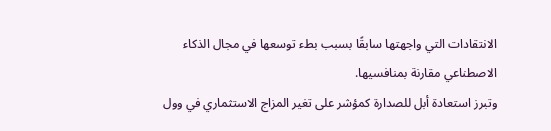الانتقادات التي واجهتها سابقًا بسبب بطء توسعها في مجال الذكاء الاصطناعي مقارنة بمنافسيها.
وتبرز استعادة أبل للصدارة كمؤشر على تغير المزاج الاستثماري في وول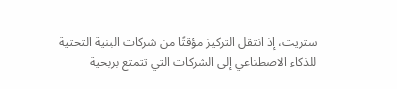ستريت، إذ انتقل التركيز مؤقتًا من شركات البنية التحتية للذكاء الاصطناعي إلى الشركات التي تتمتع بربحية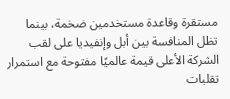مستقرة وقاعدة مستخدمين ضخمة، بينما تظل المنافسة بين أبل وإنفيديا على لقب الشركة الأعلى قيمة عالميًا مفتوحة مع استمرار تقلبات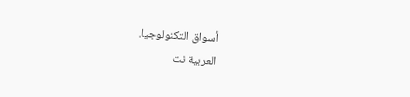أسواق التكنولوجيا.
العربية نت